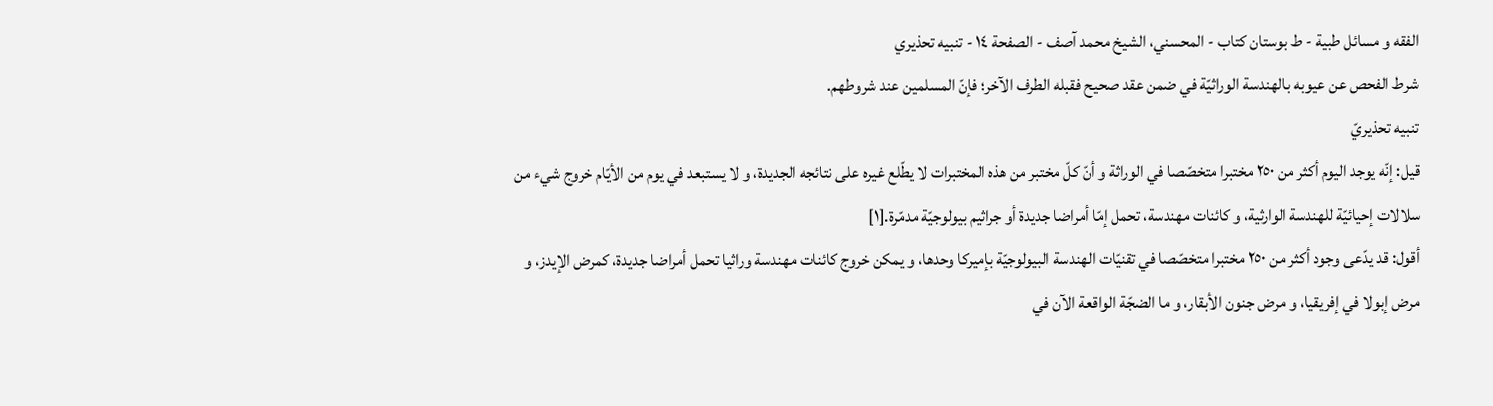الفقه و مسائل طبية - ط بوستان کتاب - المحسني، الشيخ محمد آصف - الصفحة ١٤ - تنبيه تحذيري
شرط الفحص عن عيوبه بالهندسة الوراثيّة في ضمن عقد صحيح فقبله الطرف الآخر؛ فإنّ المسلمين عند شروطهم.
تنبيه تحذيريّ
قيل: إنّه يوجد اليوم أكثر من ٢٥٠ مختبرا متخصّصا في الوراثة و أنّ كلّ مختبر من هذه المختبرات لا يطّلع غيره على نتائجه الجديدة، و لا يستبعد في يوم من الأيّام خروج شيء من سلالات إحيائيّة للهندسة الوارثية، و كائنات مهندسة، تحمل إمّا أمراضا جديدة أو جراثيم بيولوجيّة مدمّرة.[١]
أقول: قد يدّعى وجود أكثر من ٢٥٠ مختبرا متخصّصا في تقنيّات الهندسة البيولوجيّة بإميركا وحدها، و يمكن خروج كائنات مهندسة وراثيا تحمل أمراضا جديدة، كمرض الإيدز، و مرض إبولا في إفريقيا، و مرض جنون الأبقار، و ما الضجّة الواقعة الآن في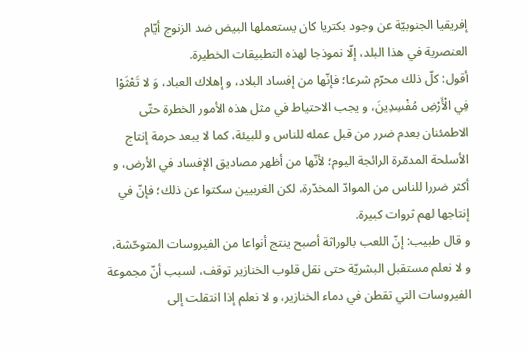إفريقيا الجنوبيّة عن وجود بكتريا كان يستعملها البيض ضد الزنوج أيّام العنصرية في هذا البلد، إلّا نموذجا لهذه التطبيقات الخطيرة.
أقول: كلّ ذلك محرّم شرعا؛ فإنّها من إفساد البلاد، و إهلاك العباد، وَ لا تَعْثَوْا فِي الْأَرْضِ مُفْسِدِينَ، و يجب الاحتياط في مثل هذه الأمور الخطرة حتّى الاطمئنان بعدم ضرر من قبل عمله للناس و للبيئة، كما لا يبعد حرمة إنتاج الأسلحة المدمّرة الرائجة اليوم؛ لأنّها من أظهر مصاديق الإفساد في الأرض، و أكثر ضررا للناس من الموادّ المخدّرة، لكن الغربيين سكتوا عن ذلك؛ فإنّ في إنتاجها لهم ثروات كبيرة.
و قال طبيب: إنّ اللعب بالوراثة أصبح ينتج أنواعا من الفيروسات المتوحّشة، و لا نعلم مستقبل البشريّة حتى نقل قلوب الخنازير توقف، لسبب أنّ مجموعة الفيروسات التي تقطن في دماء الخنازير، و لا نعلم إذا انتقلت إلى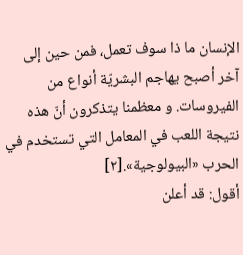الإنسان ما ذا سوف تعمل، فمن حين إلى آخر أصبح يهاجم البشريّة أنواع من الفيروسات. و معظمنا يتذكرون أنّ هذه نتيجة اللعب في المعامل التي تستخدم في الحرب «البيولوجية».[٢]
أقول: قد أعلن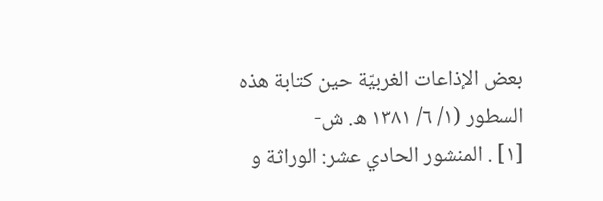بعض الإذاعات الغربيّة حين كتابة هذه السطور (١/ ٦/ ١٣٨١ ه. ش-
[١] . المنشور الحادي عشر: الوراثة و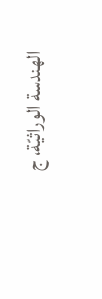الهندسة الوراثيّة، ج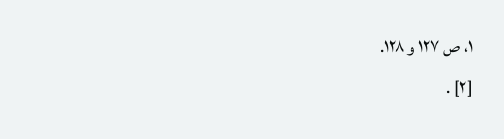١، ص ١٢٧ و ١٢٨.
[٢] .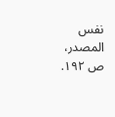نفس المصدر، ص ١٩٢.